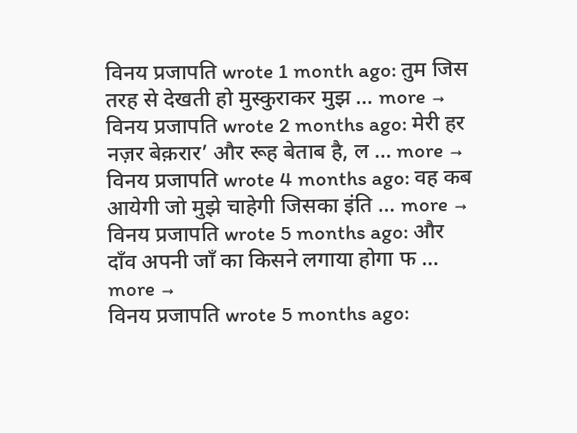विनय प्रजापति wrote 1 month ago: तुम जिस तरह से देखती हो मुस्कुराकर मुझ … more →
विनय प्रजापति wrote 2 months ago: मेरी हर नज़र बेक़रार’ और रूह बेताब है, ल … more →
विनय प्रजापति wrote 4 months ago: वह कब आयेगी जो मुझे चाहेगी जिसका इंति … more →
विनय प्रजापति wrote 5 months ago: और दाँव अपनी जाँ का किसने लगाया होगा फ … more →
विनय प्रजापति wrote 5 months ago: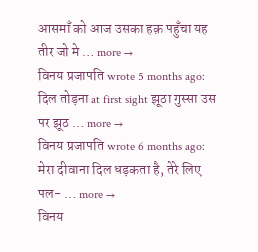आसमाँ को आज उसका हक़ पहुँचा यह तीर जो मे … more →
विनय प्रजापति wrote 5 months ago: दिल तोड़ना at first sight झूठा गुस्सा उस पर झूठ … more →
विनय प्रजापति wrote 6 months ago: मेरा दीवाना दिल धड़कता है, तेरे लिए पल- … more →
विनय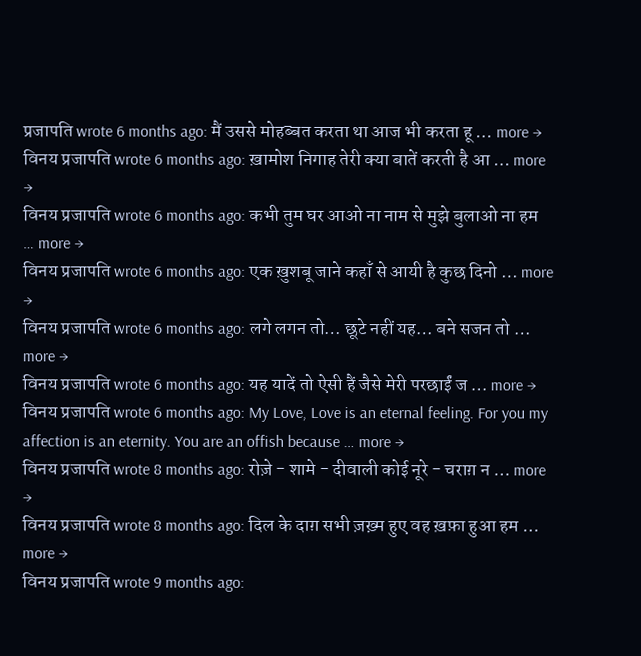प्रजापति wrote 6 months ago: मैं उससे मोहब्बत करता था आज भी करता हू … more →
विनय प्रजापति wrote 6 months ago: ख़ामोश निगाह तेरी क्या बातें करती है आ … more →
विनय प्रजापति wrote 6 months ago: कभी तुम घर आओ ना नाम से मुझे बुलाओ ना हम … more →
विनय प्रजापति wrote 6 months ago: एक ख़ुशबू जाने कहाँ से आयी है कुछ दिनो … more →
विनय प्रजापति wrote 6 months ago: लगे लगन तो… छूटे नहीं यह… बने सजन तो … more →
विनय प्रजापति wrote 6 months ago: यह यादें तो ऐसी हैं जैसे मेरी परछाईं ज … more →
विनय प्रजापति wrote 6 months ago: My Love, Love is an eternal feeling. For you my affection is an eternity. You are an offish because … more →
विनय प्रजापति wrote 8 months ago: रोज़े - शामे - दीवाली कोई नूरे - चराग़ न … more →
विनय प्रजापति wrote 8 months ago: दिल के दाग़ सभी ज़ख़्म हुए वह ख़फ़ा हुआ हम … more →
विनय प्रजापति wrote 9 months ago: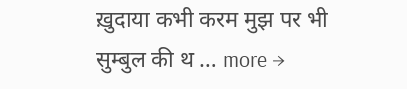ख़ुदाया कभी करम मुझ पर भी सुम्बुल की थ … more →